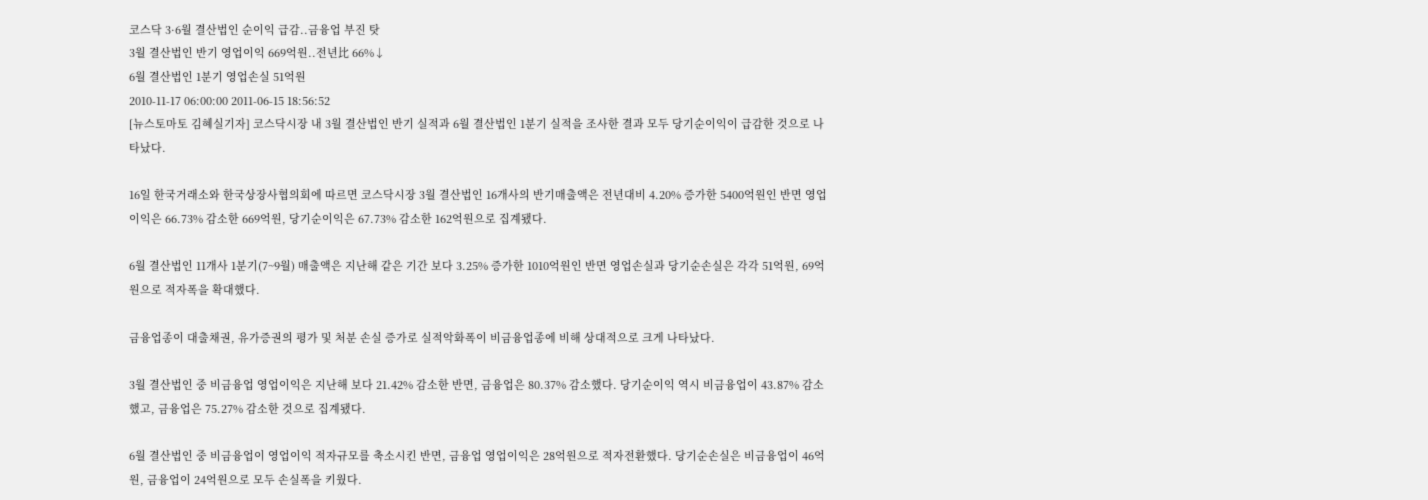코스닥 3·6월 결산법인 순이익 급감..금융업 부진 탓
3월 결산법인 반기 영업이익 669억원..전년比 66%↓
6월 결산법인 1분기 영업손실 51억원
2010-11-17 06:00:00 2011-06-15 18:56:52
[뉴스토마토 김혜실기자] 코스닥시장 내 3월 결산법인 반기 실적과 6월 결산법인 1분기 실적을 조사한 결과 모두 당기순이익이 급감한 것으로 나타났다.

16일 한국거래소와 한국상장사협의회에 따르면 코스닥시장 3월 결산법인 16개사의 반기매출액은 전년대비 4.20% 증가한 5400억원인 반면 영업이익은 66.73% 감소한 669억원, 당기순이익은 67.73% 감소한 162억원으로 집계됐다.

6월 결산법인 11개사 1분기(7~9월) 매출액은 지난해 같은 기간 보다 3.25% 증가한 1010억원인 반면 영업손실과 당기순손실은 각각 51억원, 69억원으로 적자폭을 확대했다.

금융업종이 대출채권, 유가증권의 평가 및 처분 손실 증가로 실적악화폭이 비금융업종에 비해 상대적으로 크게 나타났다.

3월 결산법인 중 비금융업 영업이익은 지난해 보다 21.42% 감소한 반면, 금융업은 80.37% 감소했다. 당기순이익 역시 비금융업이 43.87% 감소했고, 금융업은 75.27% 감소한 것으로 집계됐다.

6월 결산법인 중 비금융업이 영업이익 적자규모를 축소시킨 반면, 금융업 영업이익은 28억원으로 적자전환했다. 당기순손실은 비금융업이 46억원, 금융업이 24억원으로 모두 손실폭을 키웠다.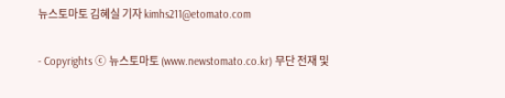뉴스토마토 김혜실 기자 kimhs211@etomato.com

- Copyrights ⓒ 뉴스토마토 (www.newstomato.co.kr) 무단 전재 및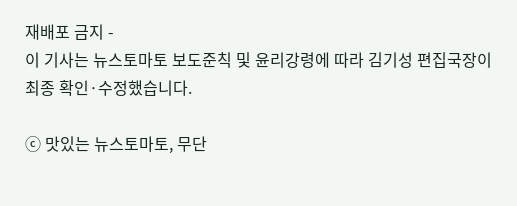재배포 금지 -
이 기사는 뉴스토마토 보도준칙 및 윤리강령에 따라 김기성 편집국장이 최종 확인·수정했습니다.

ⓒ 맛있는 뉴스토마토, 무단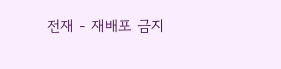전재 - 재배포 금지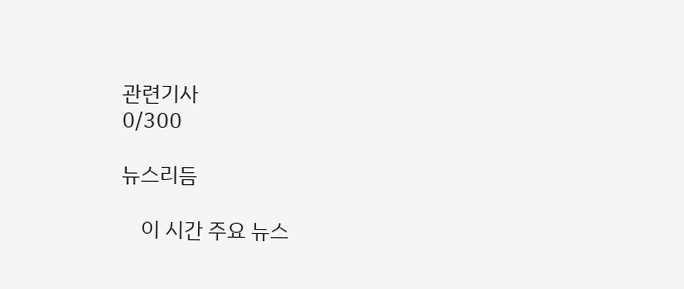관련기사
0/300

뉴스리듬

    이 시간 주요 뉴스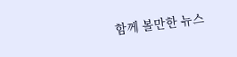함께 볼만한 뉴스